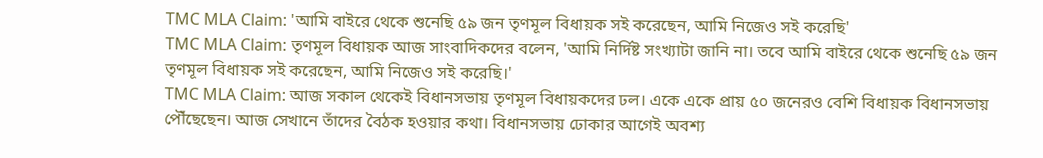TMC MLA Claim: 'আমি বাইরে থেকে শুনেছি ৫৯ জন তৃণমূল বিধায়ক সই করেছেন, আমি নিজেও সই করেছি'
TMC MLA Claim: তৃণমূল বিধায়ক আজ সাংবাদিকদের বলেন, 'আমি নির্দিষ্ট সংখ্যাটা জানি না। তবে আমি বাইরে থেকে শুনেছি ৫৯ জন তৃণমূল বিধায়ক সই করেছেন, আমি নিজেও সই করেছি।'
TMC MLA Claim: আজ সকাল থেকেই বিধানসভায় তৃণমূল বিধায়কদের ঢল। একে একে প্রায় ৫০ জনেরও বেশি বিধায়ক বিধানসভায় পৌঁছেছেন। আজ সেখানে তাঁদের বৈঠক হওয়ার কথা। বিধানসভায় ঢোকার আগেই অবশ্য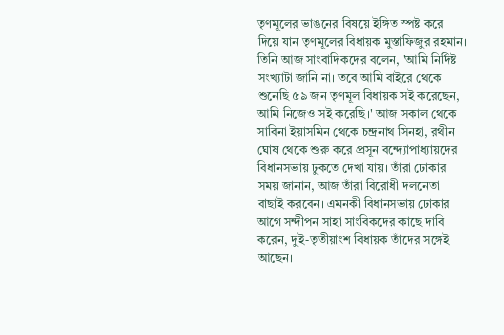তৃণমূলের ভাঙনের বিষয়ে ইঙ্গিত স্পষ্ট করে দিয়ে যান তৃণমূলের বিধায়ক মুস্তাফিজুর রহমান। তিনি আজ সাংবাদিকদের বলেন, 'আমি নির্দিষ্ট সংখ্যাটা জানি না। তবে আমি বাইরে থেকে শুনেছি ৫৯ জন তৃণমূল বিধায়ক সই করেছেন, আমি নিজেও সই করেছি।' আজ সকাল থেকে সাবিনা ইয়াসমিন থেকে চন্দ্রনাথ সিনহা, রথীন ঘোষ থেকে শুরু করে প্রসূন বন্দ্যোপাধ্যায়দের বিধানসভায় ঢুকতে দেখা যায়। তাঁরা ঢোকার সময় জানান, আজ তাঁরা বিরোধী দলনেতা বাছাই করবেন। এমনকী বিধানসভায় ঢোকার আগে সন্দীপন সাহা সাংবিকদের কাছে দাবি করেন, দুই-তৃতীয়াংশ বিধায়ক তাঁদের সঙ্গেই আছেন।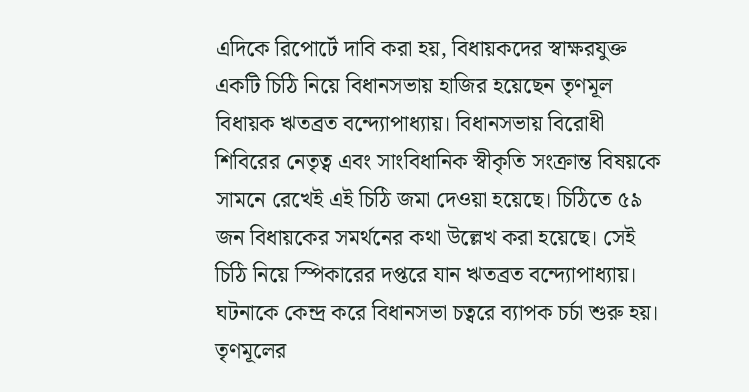এদিকে রিপোর্টে দাবি করা হয়, বিধায়কদের স্বাক্ষরযুক্ত একটি চিঠি নিয়ে বিধানসভায় হাজির হয়েছেন তৃণমূল বিধায়ক ঋতব্রত বন্দ্যোপাধ্যায়। বিধানসভায় বিরোধী শিবিরের নেতৃত্ব এবং সাংবিধানিক স্বীকৃতি সংক্রান্ত বিষয়কে সামনে রেখেই এই চিঠি জমা দেওয়া হয়েছে। চিঠিতে ৫৯ জন বিধায়কের সমর্থনের কথা উল্লেখ করা হয়েছে। সেই চিঠি নিয়ে স্পিকারের দপ্তরে যান ঋতব্রত বন্দ্যোপাধ্যায়। ঘটনাকে কেন্দ্র করে বিধানসভা চত্বরে ব্যাপক চর্চা শুরু হয়। তৃণমূলের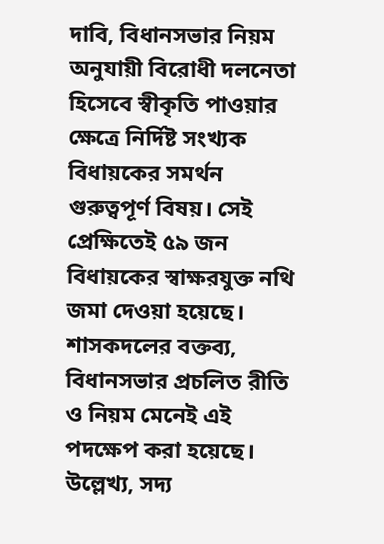দাবি, বিধানসভার নিয়ম অনুযায়ী বিরোধী দলনেতা হিসেবে স্বীকৃতি পাওয়ার ক্ষেত্রে নির্দিষ্ট সংখ্যক বিধায়কের সমর্থন গুরুত্বপূর্ণ বিষয়। সেই প্রেক্ষিতেই ৫৯ জন বিধায়কের স্বাক্ষরযুক্ত নথি জমা দেওয়া হয়েছে। শাসকদলের বক্তব্য, বিধানসভার প্রচলিত রীতি ও নিয়ম মেনেই এই পদক্ষেপ করা হয়েছে।
উল্লেখ্য, সদ্য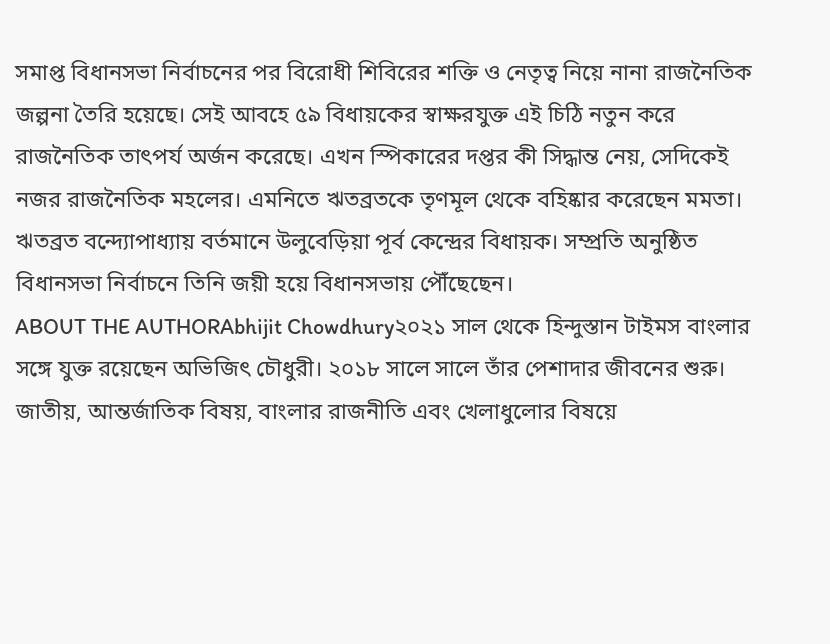সমাপ্ত বিধানসভা নির্বাচনের পর বিরোধী শিবিরের শক্তি ও নেতৃত্ব নিয়ে নানা রাজনৈতিক জল্পনা তৈরি হয়েছে। সেই আবহে ৫৯ বিধায়কের স্বাক্ষরযুক্ত এই চিঠি নতুন করে রাজনৈতিক তাৎপর্য অর্জন করেছে। এখন স্পিকারের দপ্তর কী সিদ্ধান্ত নেয়, সেদিকেই নজর রাজনৈতিক মহলের। এমনিতে ঋতব্রতকে তৃণমূল থেকে বহিষ্কার করেছেন মমতা। ঋতব্রত বন্দ্যোপাধ্যায় বর্তমানে উলুবেড়িয়া পূর্ব কেন্দ্রের বিধায়ক। সম্প্রতি অনুষ্ঠিত বিধানসভা নির্বাচনে তিনি জয়ী হয়ে বিধানসভায় পৌঁছেছেন।
ABOUT THE AUTHORAbhijit Chowdhury২০২১ সাল থেকে হিন্দুস্তান টাইমস বাংলার সঙ্গে যুক্ত রয়েছেন অভিজিৎ চৌধুরী। ২০১৮ সালে সালে তাঁর পেশাদার জীবনের শুরু। জাতীয়, আন্তর্জাতিক বিষয়, বাংলার রাজনীতি এবং খেলাধুলোর বিষয়ে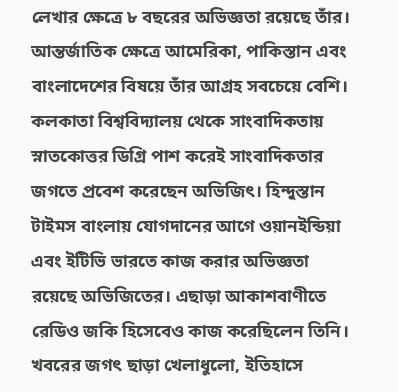লেখার ক্ষেত্রে ৮ বছরের অভিজ্ঞতা রয়েছে তাঁর। আন্তর্জাতিক ক্ষেত্রে আমেরিকা, পাকিস্তান এবং বাংলাদেশের বিষয়ে তাঁর আগ্রহ সবচেয়ে বেশি। কলকাতা বিশ্ববিদ্যালয় থেকে সাংবাদিকতায় স্নাতকোত্তর ডিগ্রি পাশ করেই সাংবাদিকতার জগতে প্রবেশ করেছেন অভিজিৎ। হিন্দুস্তান টাইমস বাংলায় যোগদানের আগে ওয়ানইন্ডিয়া এবং ইটিভি ভারতে কাজ করার অভিজ্ঞতা রয়েছে অভিজিতের। এছাড়া আকাশবাণীতে রেডিও জকি হিসেবেও কাজ করেছিলেন তিনি। খবরের জগৎ ছাড়া খেলাধুলো, ইতিহাসে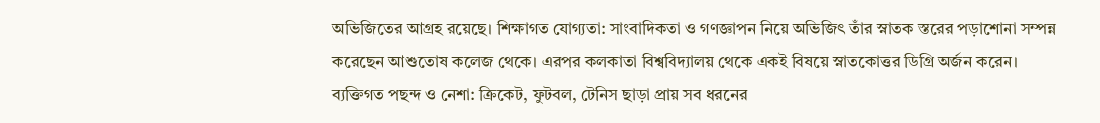অভিজিতের আগ্রহ রয়েছে। শিক্ষাগত যোগ্যতা: সাংবাদিকতা ও গণজ্ঞাপন নিয়ে অভিজিৎ তাঁর স্নাতক স্তরের পড়াশোনা সম্পন্ন করেছেন আশুতোষ কলেজ থেকে। এরপর কলকাতা বিশ্ববিদ্যালয় থেকে একই বিষয়ে স্নাতকোত্তর ডিগ্রি অর্জন করেন। ব্যক্তিগত পছন্দ ও নেশা: ক্রিকেট, ফুটবল, টেনিস ছাড়া প্রায় সব ধরনের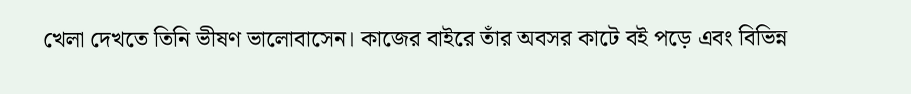খেলা দেখতে তিনি ভীষণ ভালোবাসেন। কাজের বাইরে তাঁর অবসর কাটে বই পড়ে এবং বিভিন্ন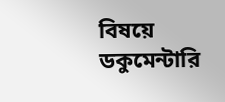বিষয়ে ডকুমেন্টারি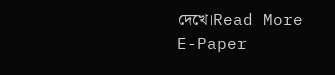দেখে।Read More
E-Paper